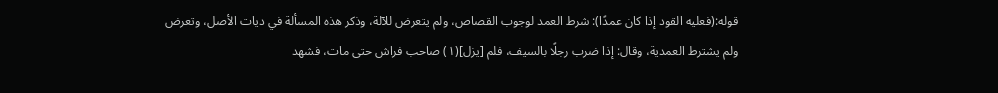قوله:(فعليه القود إذا كان عمدًا): شرط العمد لوجوب القصاص، ولم يتعرض للآلة، وذكر هذه المسألة في ديات الأصل، وتعرض ولم يشترط العمدية، وقال: إذا ضرب رجلًا بالسيف، فلم [يزل](١) صاحب فراش حتى مات، فشهد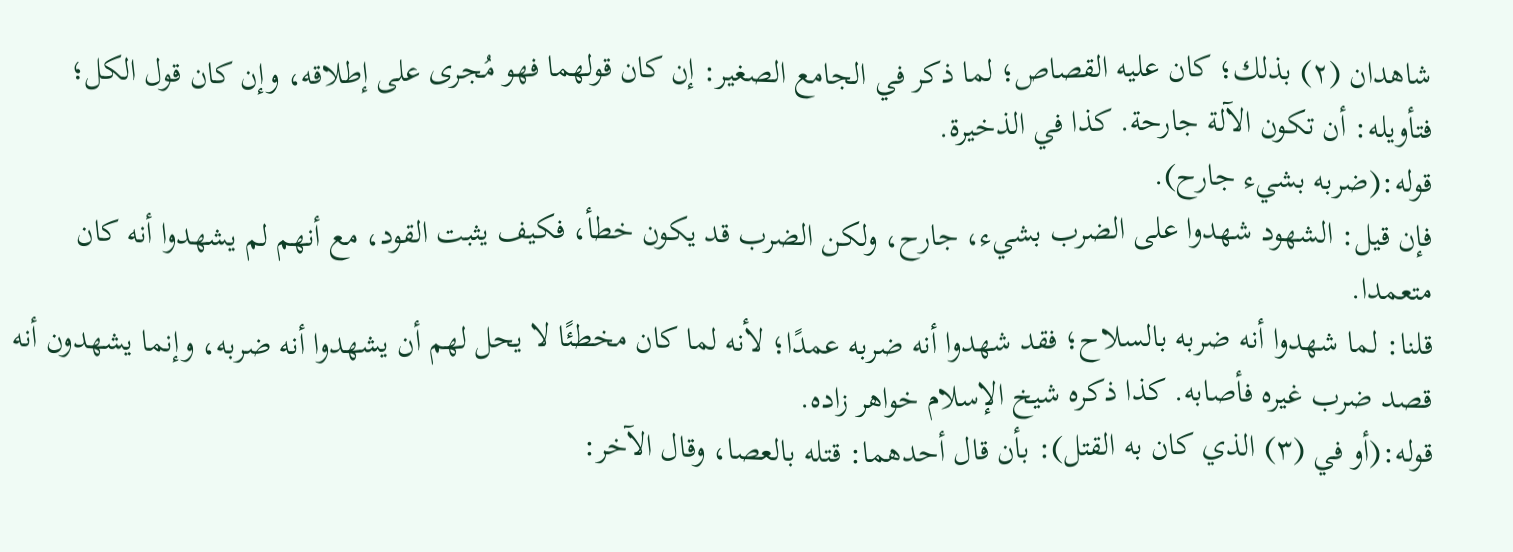شاهدان (٢) بذلك؛ كان عليه القصاص؛ لما ذكر في الجامع الصغير: إن كان قولهما فهو مُجرى على إطلاقه، وإن كان قول الكل؛ فتأويله: أن تكون الآلة جارحة. كذا في الذخيرة.
قوله:(ضربه بشيء جارح).
فإن قيل: الشهود شهدوا على الضرب بشيء، جارح، ولكن الضرب قد يكون خطأ، فكيف يثبت القود، مع أنهم لم يشهدوا أنه كان متعمدا.
قلنا: لما شهدوا أنه ضربه بالسلاح؛ فقد شهدوا أنه ضربه عمدًا؛ لأنه لما كان مخطئًا لا يحل لهم أن يشهدوا أنه ضربه، وإنما يشهدون أنه قصد ضرب غيره فأصابه. كذا ذكره شيخ الإسلام خواهر زاده.
قوله:(أو في (٣) الذي كان به القتل): بأن قال أحدهما: قتله بالعصا، وقال الآخر: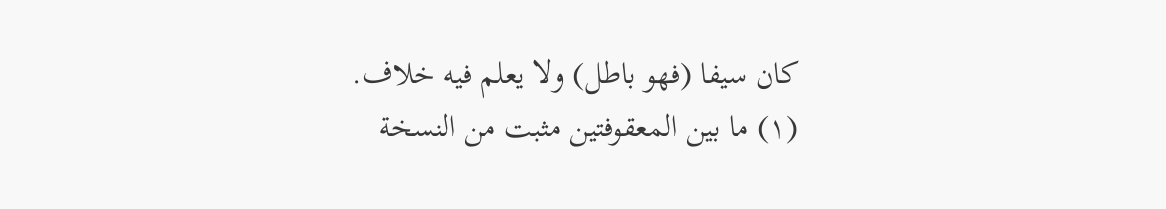كان سيفا (فهو باطل) ولا يعلم فيه خلاف.
(١) ما بين المعقوفتين مثبت من النسخة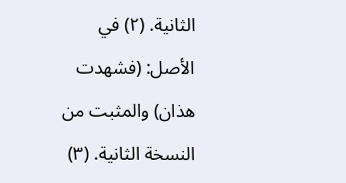الثانية. (٢) في الأصل: (فشهدت هذان) والمثبت من النسخة الثانية. (٣)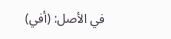في الأصل: (أفي)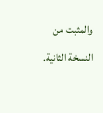والمثبت من النسخة الثانية.